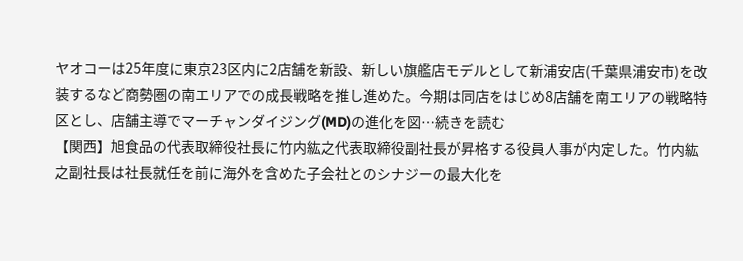ヤオコーは25年度に東京23区内に2店舗を新設、新しい旗艦店モデルとして新浦安店(千葉県浦安市)を改装するなど商勢圏の南エリアでの成長戦略を推し進めた。今期は同店をはじめ8店舗を南エリアの戦略特区とし、店舗主導でマーチャンダイジング(MD)の進化を図…続きを読む
【関西】旭食品の代表取締役社長に竹内紘之代表取締役副社長が昇格する役員人事が内定した。竹内紘之副社長は社長就任を前に海外を含めた子会社とのシナジーの最大化を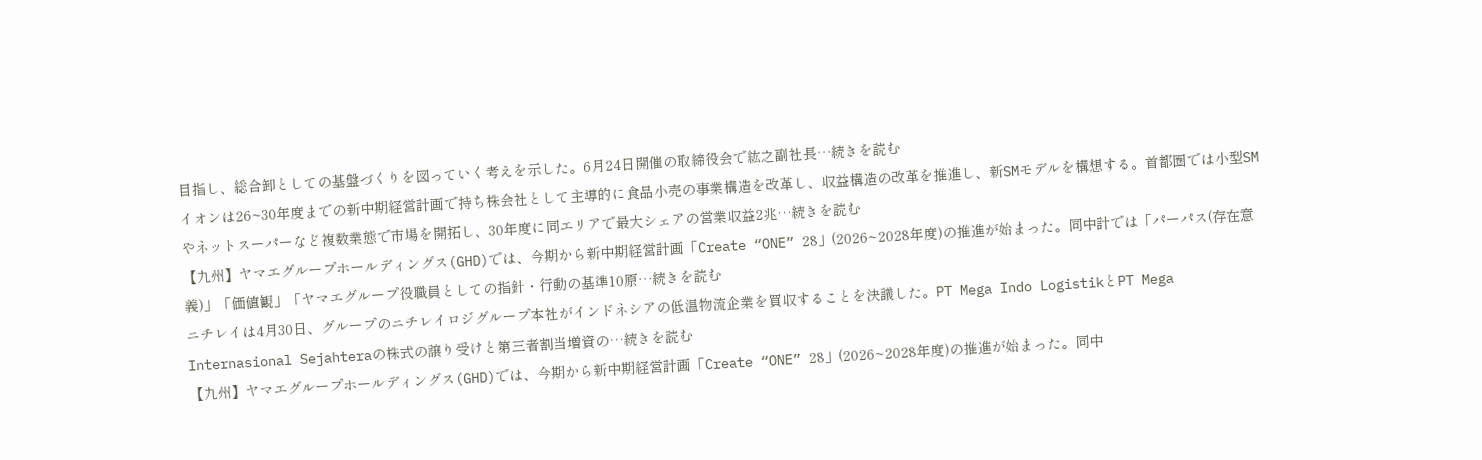目指し、総合卸としての基盤づくりを図っていく考えを示した。6月24日開催の取締役会で紘之副社長…続きを読む
イオンは26~30年度までの新中期経営計画で持ち株会社として主導的に食品小売の事業構造を改革し、収益構造の改革を推進し、新SMモデルを構想する。首都圏では小型SMやネットスーパーなど複数業態で市場を開拓し、30年度に同エリアで最大シェアの営業収益2兆…続きを読む
【九州】ヤマエグループホールディングス(GHD)では、今期から新中期経営計画「Create “ONE” 28」(2026~2028年度)の推進が始まった。同中計では「パーパス(存在意義)」「価値観」「ヤマエグループ役職員としての指針・行動の基準10原…続きを読む
ニチレイは4月30日、グループのニチレイロジグループ本社がインドネシアの低温物流企業を買収することを決議した。PT Mega Indo LogistikとPT Mega Internasional Sejahteraの株式の譲り受けと第三者割当増資の…続きを読む
【九州】ヤマエグループホールディングス(GHD)では、今期から新中期経営計画「Create “ONE” 28」(2026~2028年度)の推進が始まった。同中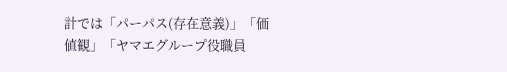計では「パーパス(存在意義)」「価値観」「ヤマエグループ役職員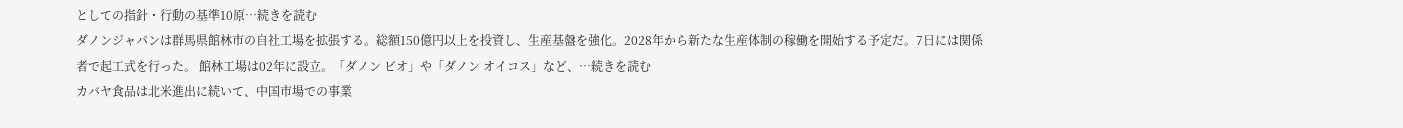としての指針・行動の基準10原…続きを読む
ダノンジャパンは群馬県館林市の自社工場を拡張する。総額150億円以上を投資し、生産基盤を強化。2028年から新たな生産体制の稼働を開始する予定だ。7日には関係者で起工式を行った。 館林工場は02年に設立。「ダノン ビオ」や「ダノン オイコス」など、…続きを読む
カバヤ食品は北米進出に続いて、中国市場での事業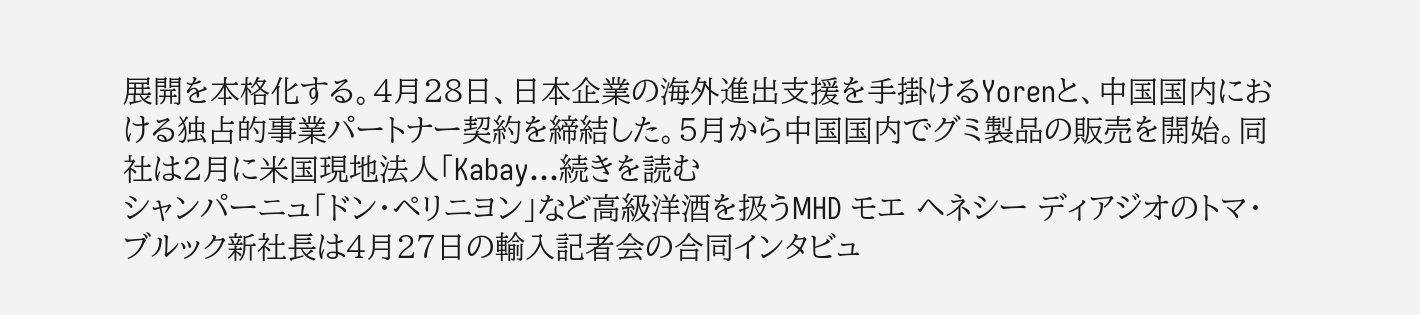展開を本格化する。4月28日、日本企業の海外進出支援を手掛けるYorenと、中国国内における独占的事業パートナー契約を締結した。5月から中国国内でグミ製品の販売を開始。同社は2月に米国現地法人「Kabay…続きを読む
シャンパーニュ「ドン・ペリニヨン」など高級洋酒を扱うMHD モエ ヘネシー ディアジオのトマ・ブルック新社長は4月27日の輸入記者会の合同インタビュ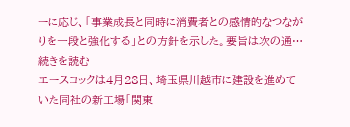ーに応じ、「事業成長と同時に消費者との感情的なつながりを一段と強化する」との方針を示した。要旨は次の通…続きを読む
エースコックは4月28日、埼玉県川越市に建設を進めていた同社の新工場「関東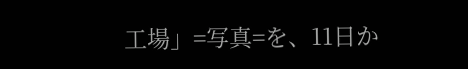工場」=写真=を、11日か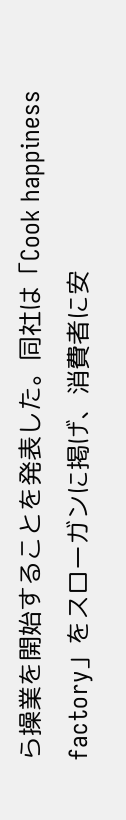ら操業を開始することを発表した。同社は「Cook happiness factory」をスローガンに掲げ、消費者に安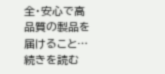全・安心で高品質の製品を届けること…続きを読む